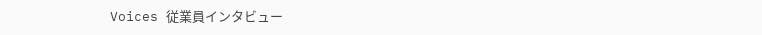Voices 従業員インタビュー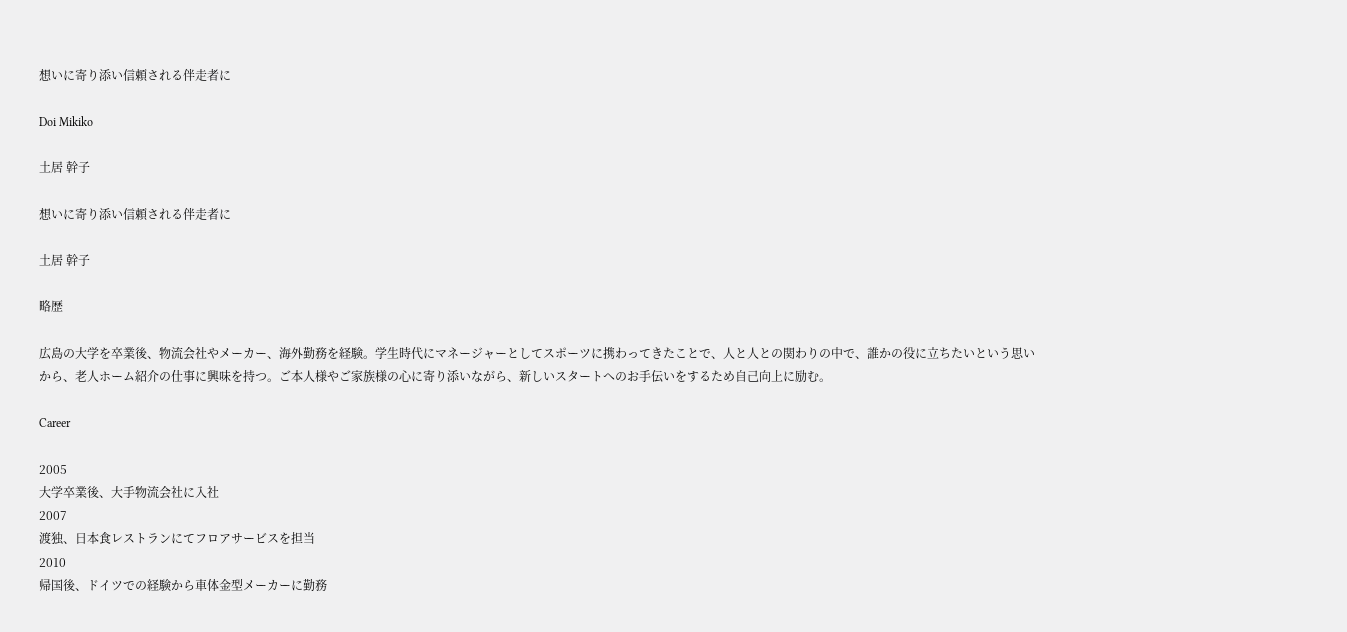想いに寄り添い信頼される伴走者に

Doi Mikiko

土居 幹子

想いに寄り添い信頼される伴走者に

土居 幹子

略歴

広島の大学を卒業後、物流会社やメーカー、海外勤務を経験。学生時代にマネージャーとしてスポーツに携わってきたことで、人と人との関わりの中で、誰かの役に立ちたいという思いから、老人ホーム紹介の仕事に興味を持つ。ご本人様やご家族様の心に寄り添いながら、新しいスタートへのお手伝いをするため自己向上に励む。

Career

2005
大学卒業後、大手物流会社に入社
2007
渡独、日本食レストランにてフロアサービスを担当
2010
帰国後、ドイツでの経験から車体金型メーカーに勤務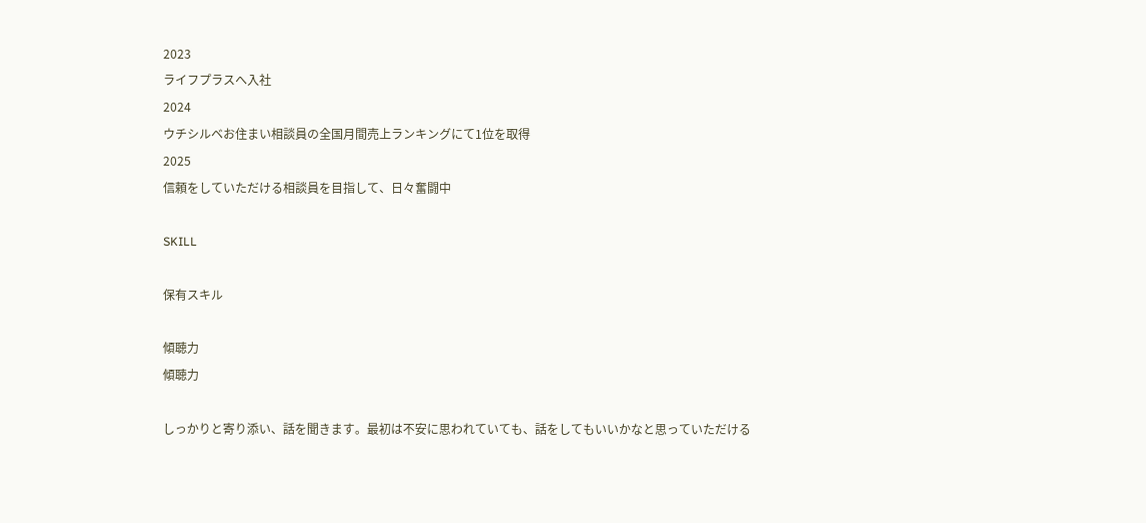2023
ライフプラスへ入社
2024
ウチシルベお住まい相談員の全国月間売上ランキングにて1位を取得
2025
信頼をしていただける相談員を目指して、日々奮闘中

SKILL

保有スキル

傾聴力
傾聴力

しっかりと寄り添い、話を聞きます。最初は不安に思われていても、話をしてもいいかなと思っていただける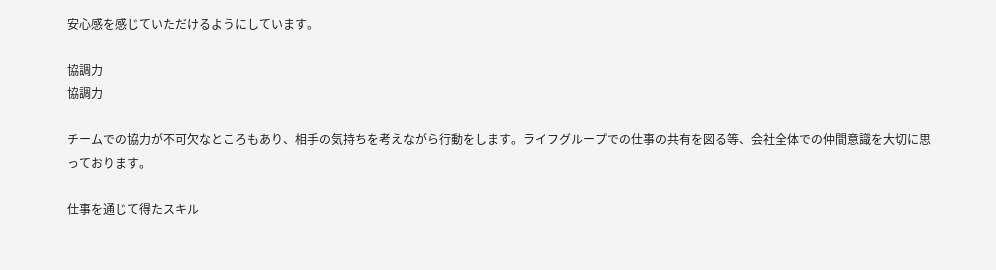安心感を感じていただけるようにしています。

協調力
協調力

チームでの協力が不可欠なところもあり、相手の気持ちを考えながら行動をします。ライフグループでの仕事の共有を図る等、会社全体での仲間意識を大切に思っております。

仕事を通じて得たスキル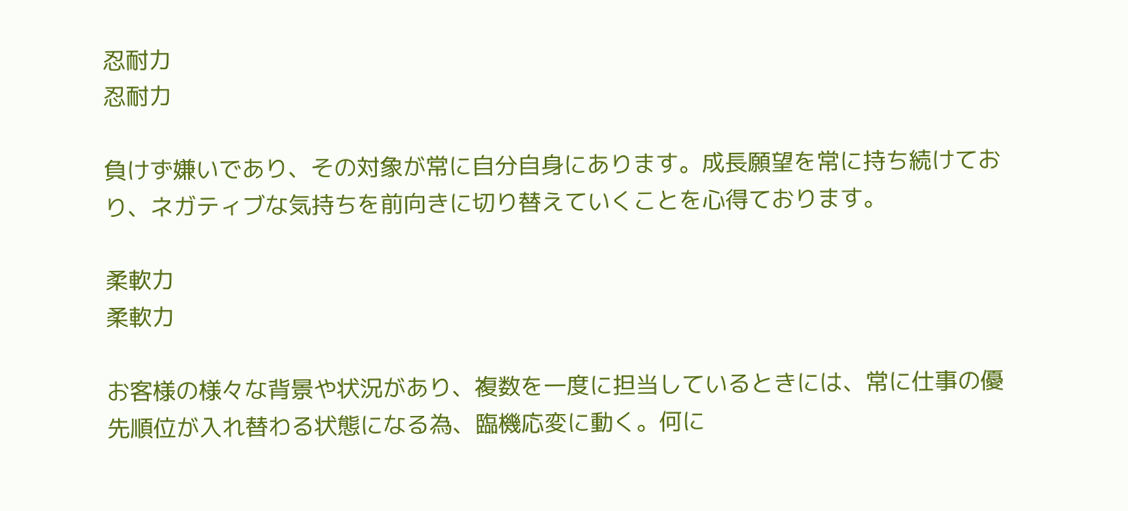忍耐力
忍耐力

負けず嫌いであり、その対象が常に自分自身にあります。成長願望を常に持ち続けており、ネガティブな気持ちを前向きに切り替えていくことを心得ております。

柔軟力
柔軟力

お客様の様々な背景や状況があり、複数を一度に担当しているときには、常に仕事の優先順位が入れ替わる状態になる為、臨機応変に動く。何に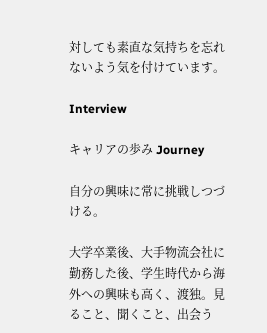対しても素直な気持ちを忘れないよう気を付けています。

Interview

キャリアの歩み Journey

自分の興味に常に挑戦しつづける。

大学卒業後、大手物流会社に勤務した後、学生時代から海外への興味も高く、渡独。見ること、聞くこと、出会う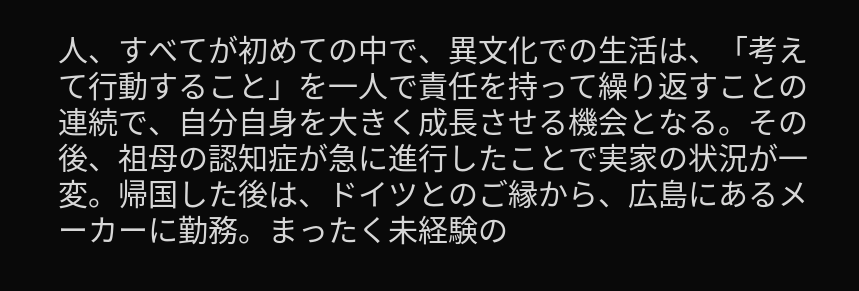人、すべてが初めての中で、異文化での生活は、「考えて行動すること」を一人で責任を持って繰り返すことの連続で、自分自身を大きく成長させる機会となる。その後、祖母の認知症が急に進行したことで実家の状況が一変。帰国した後は、ドイツとのご縁から、広島にあるメーカーに勤務。まったく未経験の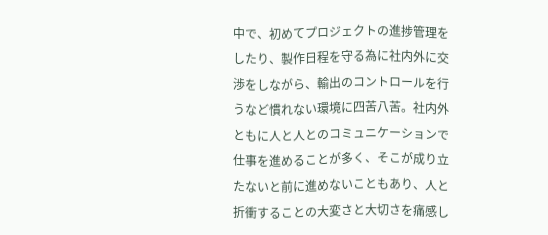中で、初めてプロジェクトの進捗管理をしたり、製作日程を守る為に社内外に交渉をしながら、輸出のコントロールを行うなど慣れない環境に四苦八苦。社内外ともに人と人とのコミュニケーションで仕事を進めることが多く、そこが成り立たないと前に進めないこともあり、人と折衝することの大変さと大切さを痛感し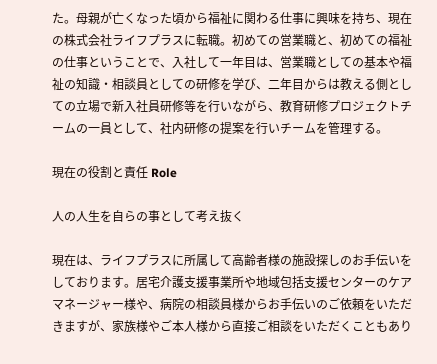た。母親が亡くなった頃から福祉に関わる仕事に興味を持ち、現在の株式会社ライフプラスに転職。初めての営業職と、初めての福祉の仕事ということで、入社して一年目は、営業職としての基本や福祉の知識・相談員としての研修を学び、二年目からは教える側としての立場で新入社員研修等を行いながら、教育研修プロジェクトチームの一員として、社内研修の提案を行いチームを管理する。

現在の役割と責任 Role

人の人生を自らの事として考え抜く

現在は、ライフプラスに所属して高齢者様の施設探しのお手伝いをしております。居宅介護支援事業所や地域包括支援センターのケアマネージャー様や、病院の相談員様からお手伝いのご依頼をいただきますが、家族様やご本人様から直接ご相談をいただくこともあり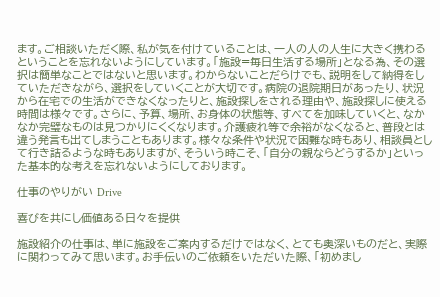ます。ご相談いただく際、私が気を付けていることは、一人の人の人生に大きく携わるということを忘れないようにしています。「施設=毎日生活する場所」となる為、その選択は簡単なことではないと思います。わからないことだらけでも、説明をして納得をしていただきながら、選択をしていくことが大切です。病院の退院期日があったり、状況から在宅での生活ができなくなったりと、施設探しをされる理由や、施設探しに使える時間は様々です。さらに、予算、場所、お身体の状態等、すべてを加味していくと、なかなか完璧なものは見つかりにくくなります。介護疲れ等で余裕がなくなると、普段とは違う発言も出てしまうこともあります。様々な条件や状況で困難な時もあり、相談員として行き詰るような時もありますが、そういう時こそ、「自分の親ならどうするか」といった基本的な考えを忘れないようにしております。

仕事のやりがい Drive

喜びを共にし価値ある日々を提供

施設紹介の仕事は、単に施設をご案内するだけではなく、とても奥深いものだと、実際に関わってみて思います。お手伝いのご依頼をいただいた際、「初めまし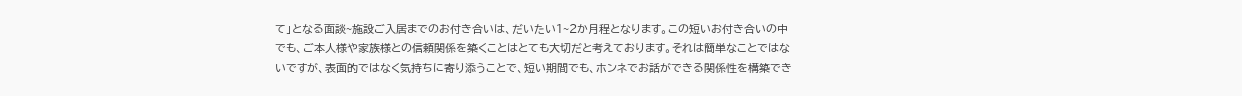て」となる面談~施設ご入居までのお付き合いは、だいたい1~2か月程となります。この短いお付き合いの中でも、ご本人様や家族様との信頼関係を築くことはとても大切だと考えております。それは簡単なことではないですが、表面的ではなく気持ちに寄り添うことで、短い期間でも、ホンネでお話ができる関係性を構築でき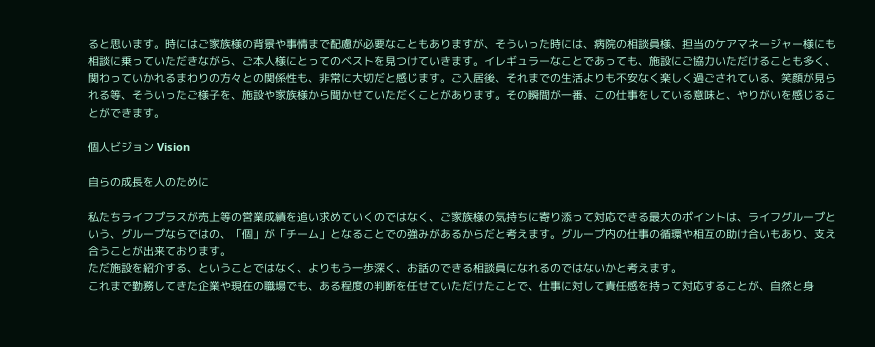ると思います。時にはご家族様の背景や事情まで配慮が必要なこともありますが、そういった時には、病院の相談員様、担当のケアマネージャー様にも相談に乗っていただきながら、ご本人様にとってのベストを見つけていきます。イレギュラーなことであっても、施設にご協力いただけることも多く、関わっていかれるまわりの方々との関係性も、非常に大切だと感じます。ご入居後、それまでの生活よりも不安なく楽しく過ごされている、笑顔が見られる等、そういったご様子を、施設や家族様から聞かせていただくことがあります。その瞬間が一番、この仕事をしている意味と、やりがいを感じることができます。

個人ビジョン Vision

自らの成長を人のために

私たちライフプラスが売上等の営業成績を追い求めていくのではなく、ご家族様の気持ちに寄り添って対応できる最大のポイントは、ライフグループという、グループならではの、「個」が「チーム」となることでの強みがあるからだと考えます。グループ内の仕事の循環や相互の助け合いもあり、支え合うことが出来ております。
ただ施設を紹介する、ということではなく、よりもう一歩深く、お話のできる相談員になれるのではないかと考えます。
これまで勤務してきた企業や現在の職場でも、ある程度の判断を任せていただけたことで、仕事に対して責任感を持って対応することが、自然と身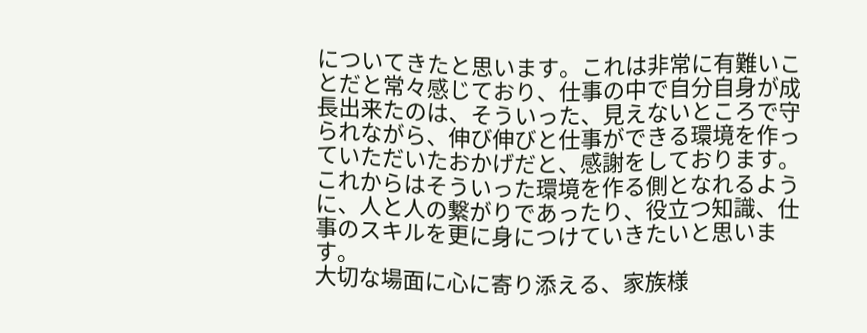についてきたと思います。これは非常に有難いことだと常々感じており、仕事の中で自分自身が成長出来たのは、そういった、見えないところで守られながら、伸び伸びと仕事ができる環境を作っていただいたおかげだと、感謝をしております。
これからはそういった環境を作る側となれるように、人と人の繋がりであったり、役立つ知識、仕事のスキルを更に身につけていきたいと思います。
大切な場面に心に寄り添える、家族様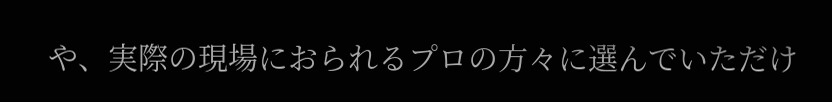や、実際の現場におられるプロの方々に選んでいただけ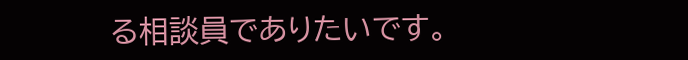る相談員でありたいです。